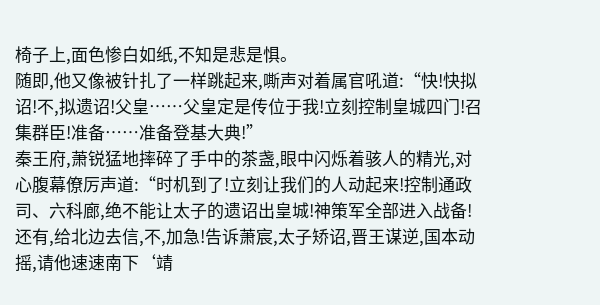椅子上,面色惨白如纸,不知是悲是惧。
随即,他又像被针扎了一样跳起来,嘶声对着属官吼道:“快!快拟诏!不,拟遗诏!父皇……父皇定是传位于我!立刻控制皇城四门!召集群臣!准备……准备登基大典!”
秦王府,萧锐猛地摔碎了手中的茶盏,眼中闪烁着骇人的精光,对心腹幕僚厉声道:“时机到了!立刻让我们的人动起来!控制通政司、六科廊,绝不能让太子的遗诏出皇城!神策军全部进入战备!还有,给北边去信,不,加急!告诉萧宸,太子矫诏,晋王谋逆,国本动摇,请他速速南下‘靖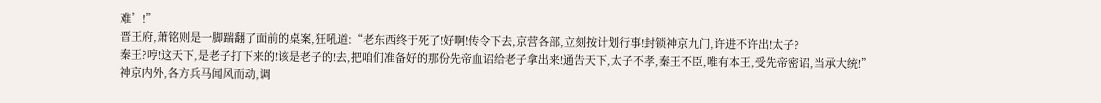难’!”
晋王府,萧铭则是一脚踹翻了面前的桌案,狂吼道:“老东西终于死了!好啊!传令下去,京营各部,立刻按计划行事!封锁神京九门,许进不许出!太子?
秦王?哼!这天下,是老子打下来的!该是老子的!去,把咱们准备好的那份先帝血诏给老子拿出来!通告天下,太子不孝,秦王不臣,唯有本王,受先帝密诏,当承大统!”
神京内外,各方兵马闻风而动,调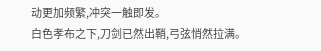动更加频繁,冲突一触即发。
白色孝布之下,刀剑已然出鞘,弓弦悄然拉满。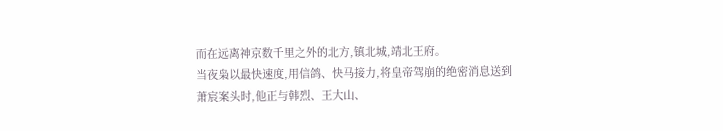而在远离神京数千里之外的北方,镇北城,靖北王府。
当夜枭以最快速度,用信鸽、快马接力,将皇帝驾崩的绝密消息送到萧宸案头时,他正与韩烈、王大山、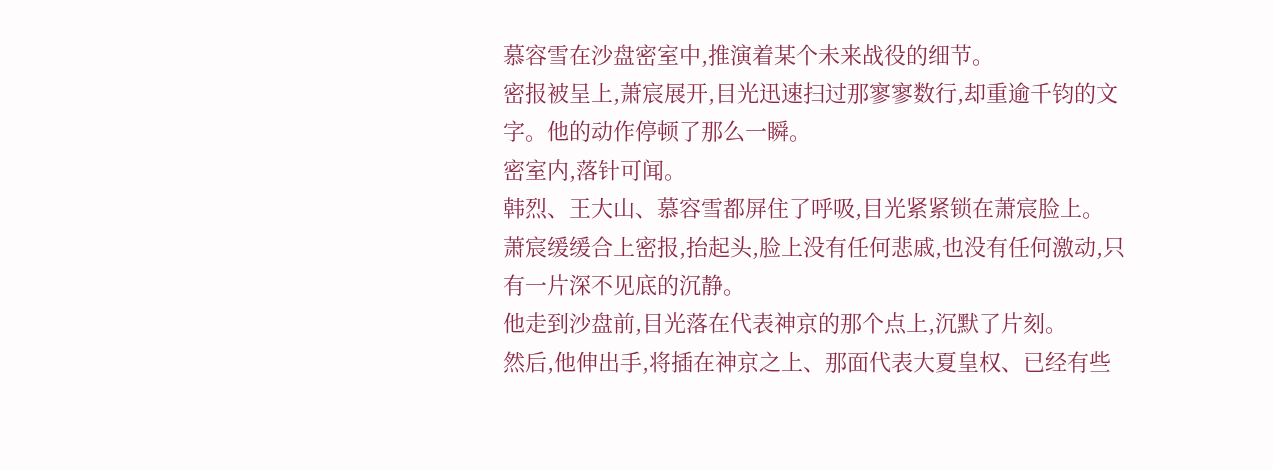慕容雪在沙盘密室中,推演着某个未来战役的细节。
密报被呈上,萧宸展开,目光迅速扫过那寥寥数行,却重逾千钧的文字。他的动作停顿了那么一瞬。
密室内,落针可闻。
韩烈、王大山、慕容雪都屏住了呼吸,目光紧紧锁在萧宸脸上。
萧宸缓缓合上密报,抬起头,脸上没有任何悲戚,也没有任何激动,只有一片深不见底的沉静。
他走到沙盘前,目光落在代表神京的那个点上,沉默了片刻。
然后,他伸出手,将插在神京之上、那面代表大夏皇权、已经有些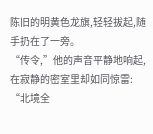陈旧的明黄色龙旗,轻轻拔起,随手扔在了一旁。
“传令,”他的声音平静地响起,在寂静的密室里却如同惊雷:
“北境全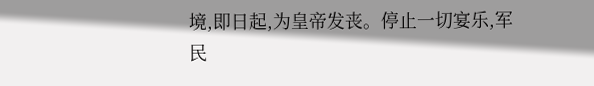境,即日起,为皇帝发丧。停止一切宴乐,军民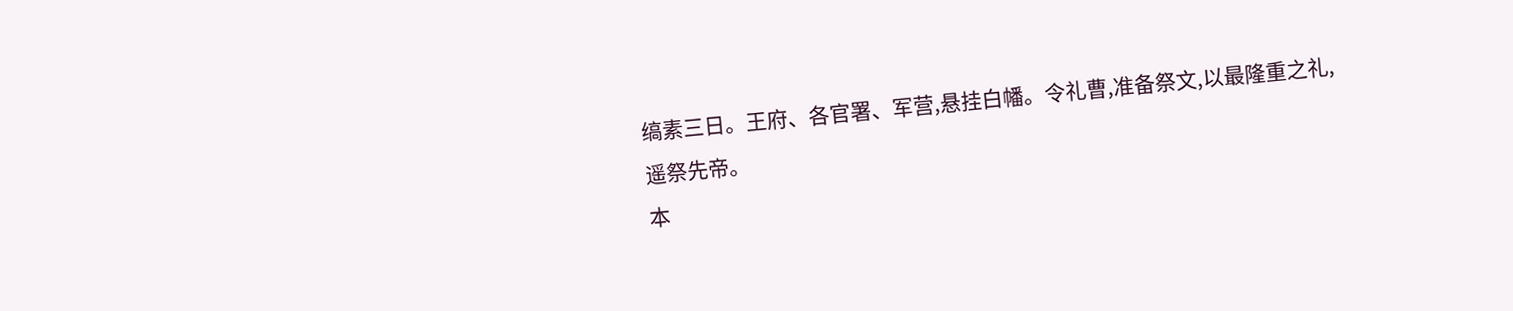缟素三日。王府、各官署、军营,悬挂白幡。令礼曹,准备祭文,以最隆重之礼,遥祭先帝。
本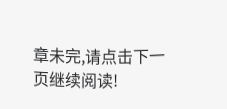章未完,请点击下一页继续阅读!